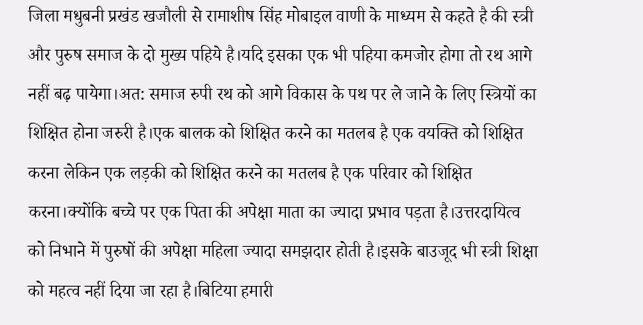जिला मधुबनी प्रखंड खजौली से रामाशीष सिंह मोबाइल वाणी के माध्यम से कहते है की स्त्री और पुरुष समाज के दो मुख्य पहिये है।यदि इसका एक भी पहिया कमजोर होगा तो रथ आगे नहीं बढ़ पायेगा।अत: समाज रुपी रथ को आगे विकास के पथ पर ले जाने के लिए स्त्रियों का शिक्षित होना जरुरी है।एक बालक को शिक्षित करने का मतलब है एक वयक्ति को शिक्षित करना लेकिन एक लड़की को शिक्षित करने का मतलब है एक परिवार को शिक्षित करना।क्योंकि बच्चे पर एक पिता की अपेक्षा माता का ज्यादा प्रभाव पड़ता है।उत्तरदायित्व को निभाने में पुरुषों की अपेक्षा महिला ज्यादा समझदार होती है।इसके बाउजूद भी स्त्री शिक्षा को महत्व नहीं दिया जा रहा है।बिटिया हमारी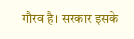गौरव है। सरकार इसके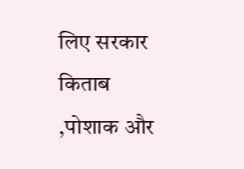लिए सरकार किताब ,पोशाक और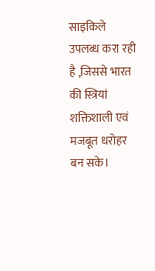साइकिले उपलब्ध करा रही है ,जिससे भारत की स्त्रियां शक्तिशाली एवं मजबूत धरोहर बन सके।